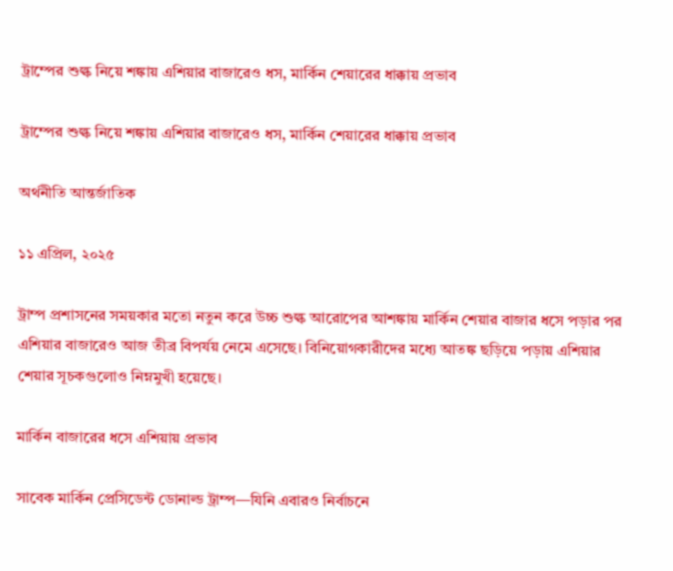ট্রাম্পের শুল্ক নিয়ে শঙ্কায় এশিয়ার বাজারেও ধস, মার্কিন শেয়ারের ধাক্কায় প্রভাব

ট্রাম্পের শুল্ক নিয়ে শঙ্কায় এশিয়ার বাজারেও ধস, মার্কিন শেয়ারের ধাক্কায় প্রভাব

অর্থনীতি আন্তর্জাতিক

১১ এপ্রিল, ২০২৫

ট্রাম্প প্রশাসনের সময়কার মতো নতুন করে উচ্চ শুল্ক আরোপের আশঙ্কায় মার্কিন শেয়ার বাজার ধসে পড়ার পর এশিয়ার বাজারেও আজ তীব্র বিপর্যয় নেমে এসেছে। বিনিয়োগকারীদের মধ্যে আতঙ্ক ছড়িয়ে পড়ায় এশিয়ার শেয়ার সূচকগুলোও নিম্নমুখী হয়েছে।

মার্কিন বাজারের ধসে এশিয়ায় প্রভাব

সাবেক মার্কিন প্রেসিডেন্ট ডোনাল্ড ট্রাম্প—যিনি এবারও নির্বাচনে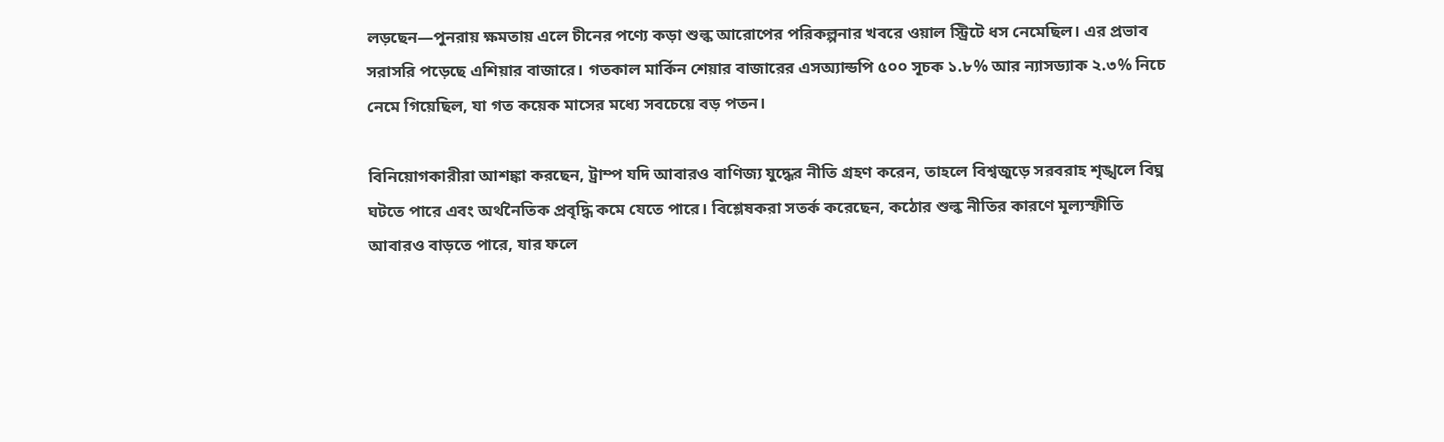লড়ছেন—পুনরায় ক্ষমতায় এলে চীনের পণ্যে কড়া শুল্ক আরোপের পরিকল্পনার খবরে ওয়াল স্ট্রিটে ধস নেমেছিল। এর প্রভাব সরাসরি পড়েছে এশিয়ার বাজারে। গতকাল মার্কিন শেয়ার বাজারের এসঅ্যান্ডপি ৫০০ সূচক ১.৮% আর ন্যাসড্যাক ২.৩% নিচে নেমে গিয়েছিল, যা গত কয়েক মাসের মধ্যে সবচেয়ে বড় পতন।

বিনিয়োগকারীরা আশঙ্কা করছেন, ট্রাম্প যদি আবারও বাণিজ্য যুদ্ধের নীতি গ্রহণ করেন, তাহলে বিশ্বজুড়ে সরবরাহ শৃঙ্খলে বিঘ্ন ঘটতে পারে এবং অর্থনৈতিক প্রবৃদ্ধি কমে যেতে পারে। বিশ্লেষকরা সতর্ক করেছেন, কঠোর শুল্ক নীতির কারণে মূল্যস্ফীতি আবারও বাড়তে পারে, যার ফলে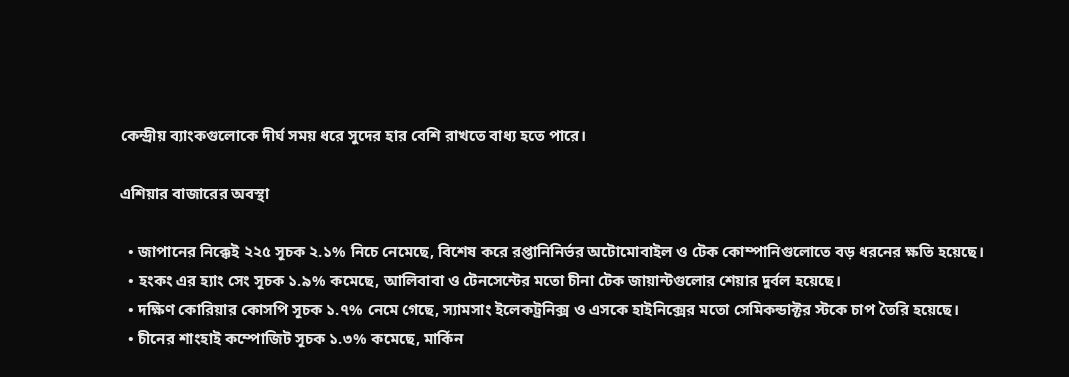কেন্দ্রীয় ব্যাংকগুলোকে দীর্ঘ সময় ধরে সুদের হার বেশি রাখতে বাধ্য হতে পারে।

এশিয়ার বাজারের অবস্থা

  • জাপানের নিক্কেই ২২৫ সূচক ২.১% নিচে নেমেছে, বিশেষ করে রপ্তানিনির্ভর অটোমোবাইল ও টেক কোম্পানিগুলোতে বড় ধরনের ক্ষতি হয়েছে।
  • হংকং এর হ্যাং সেং সূচক ১.৯% কমেছে, আলিবাবা ও টেনসেন্টের মতো চীনা টেক জায়ান্টগুলোর শেয়ার দুর্বল হয়েছে।
  • দক্ষিণ কোরিয়ার কোসপি সূচক ১.৭% নেমে গেছে, স্যামসাং ইলেকট্রনিক্স ও এসকে হাইনিক্সের মতো সেমিকন্ডাক্টর স্টকে চাপ তৈরি হয়েছে।
  • চীনের শাংহাই কম্পোজিট সূচক ১.৩% কমেছে, মার্কিন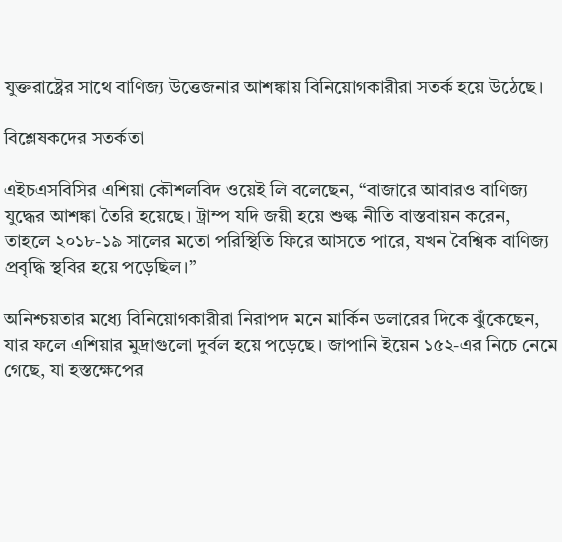যুক্তরাষ্ট্রের সাথে বাণিজ্য উত্তেজনার আশঙ্কায় বিনিয়োগকারীরা সতর্ক হয়ে উঠেছে।

বিশ্লেষকদের সতর্কতা

এইচএসবিসির এশিয়া কৌশলবিদ ওয়েই লি বলেছেন, “বাজারে আবারও বাণিজ্য যুদ্ধের আশঙ্কা তৈরি হয়েছে। ট্রাম্প যদি জয়ী হয়ে শুল্ক নীতি বাস্তবায়ন করেন, তাহলে ২০১৮-১৯ সালের মতো পরিস্থিতি ফিরে আসতে পারে, যখন বৈশ্বিক বাণিজ্য প্রবৃদ্ধি স্থবির হয়ে পড়েছিল।”

অনিশ্চয়তার মধ্যে বিনিয়োগকারীরা নিরাপদ মনে মার্কিন ডলারের দিকে ঝুঁকেছেন, যার ফলে এশিয়ার মুদ্রাগুলো দুর্বল হয়ে পড়েছে। জাপানি ইয়েন ১৫২-এর নিচে নেমে গেছে, যা হস্তক্ষেপের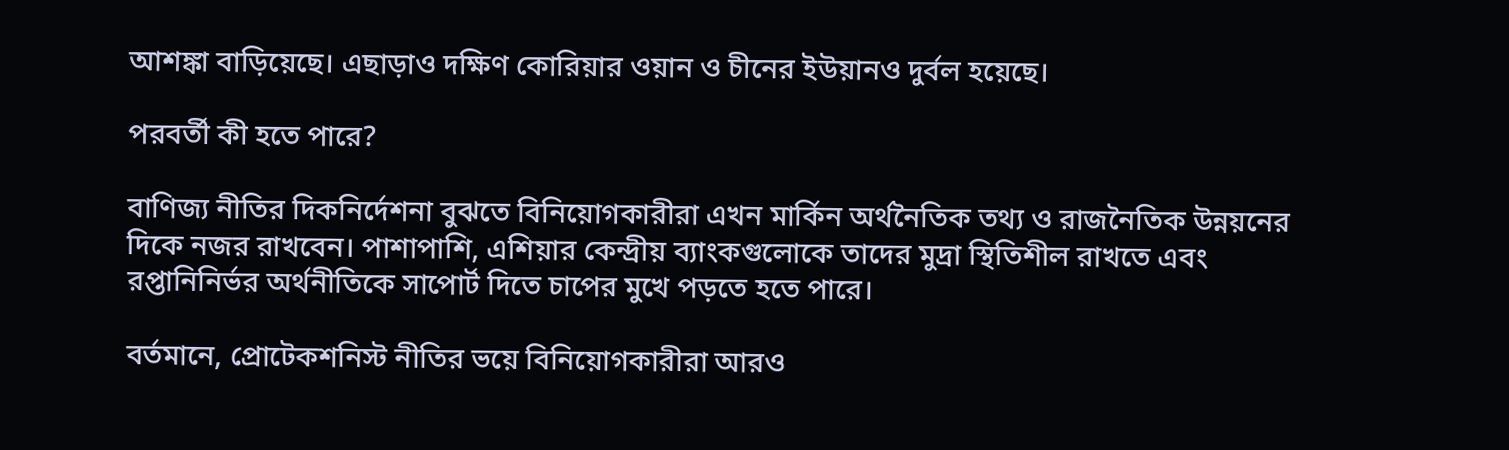আশঙ্কা বাড়িয়েছে। এছাড়াও দক্ষিণ কোরিয়ার ওয়ান ও চীনের ইউয়ানও দুর্বল হয়েছে।

পরবর্তী কী হতে পারে?

বাণিজ্য নীতির দিকনির্দেশনা বুঝতে বিনিয়োগকারীরা এখন মার্কিন অর্থনৈতিক তথ্য ও রাজনৈতিক উন্নয়নের দিকে নজর রাখবেন। পাশাপাশি, এশিয়ার কেন্দ্রীয় ব্যাংকগুলোকে তাদের মুদ্রা স্থিতিশীল রাখতে এবং রপ্তানিনির্ভর অর্থনীতিকে সাপোর্ট দিতে চাপের মুখে পড়তে হতে পারে।

বর্তমানে, প্রোটেকশনিস্ট নীতির ভয়ে বিনিয়োগকারীরা আরও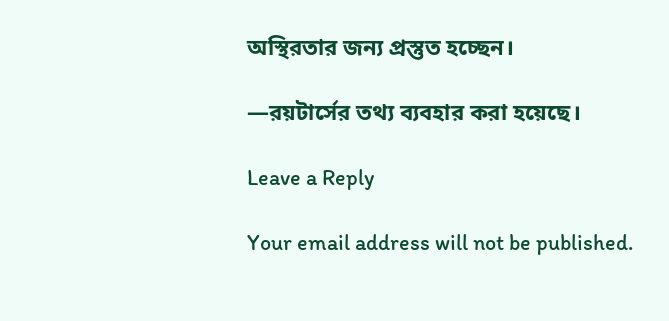অস্থিরতার জন্য প্রস্তুত হচ্ছেন।

—রয়টার্সের তথ্য ব্যবহার করা হয়েছে।

Leave a Reply

Your email address will not be published.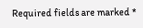Required fields are marked *